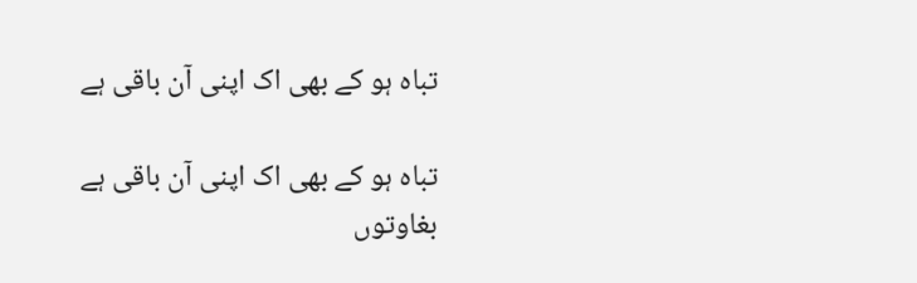تباہ ہو کے بھی اک اپنی آن باقی ہے

تباہ ہو کے بھی اک اپنی آن باقی ہے
بغاوتوں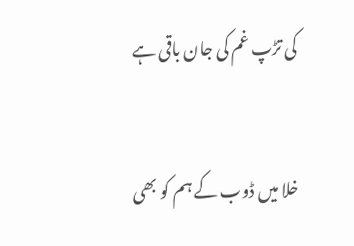کی تڑپ غم کی جان باقی ہے


خلا میں ڈوب کے ہم کو بھی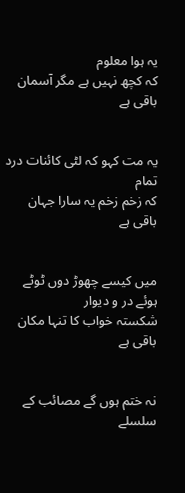یہ ہوا معلوم
کہ کچھ نہیں ہے مگر آسمان باقی ہے


یہ مت کہو کہ لٹی کائنات درد تمام
کہ زخم زخم یہ سارا جہان باقی ہے


میں کیسے چھوڑ دوں ٹوٹے ہوئے در و دیوار
شکستہ خواب کا تنہا مکان باقی ہے


نہ ختم ہوں گے مصائب کے سلسلے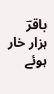باقرؔ
ہزار خار ہوئے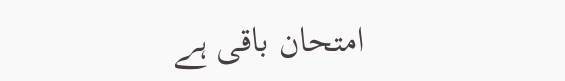امتحان باقی ہے